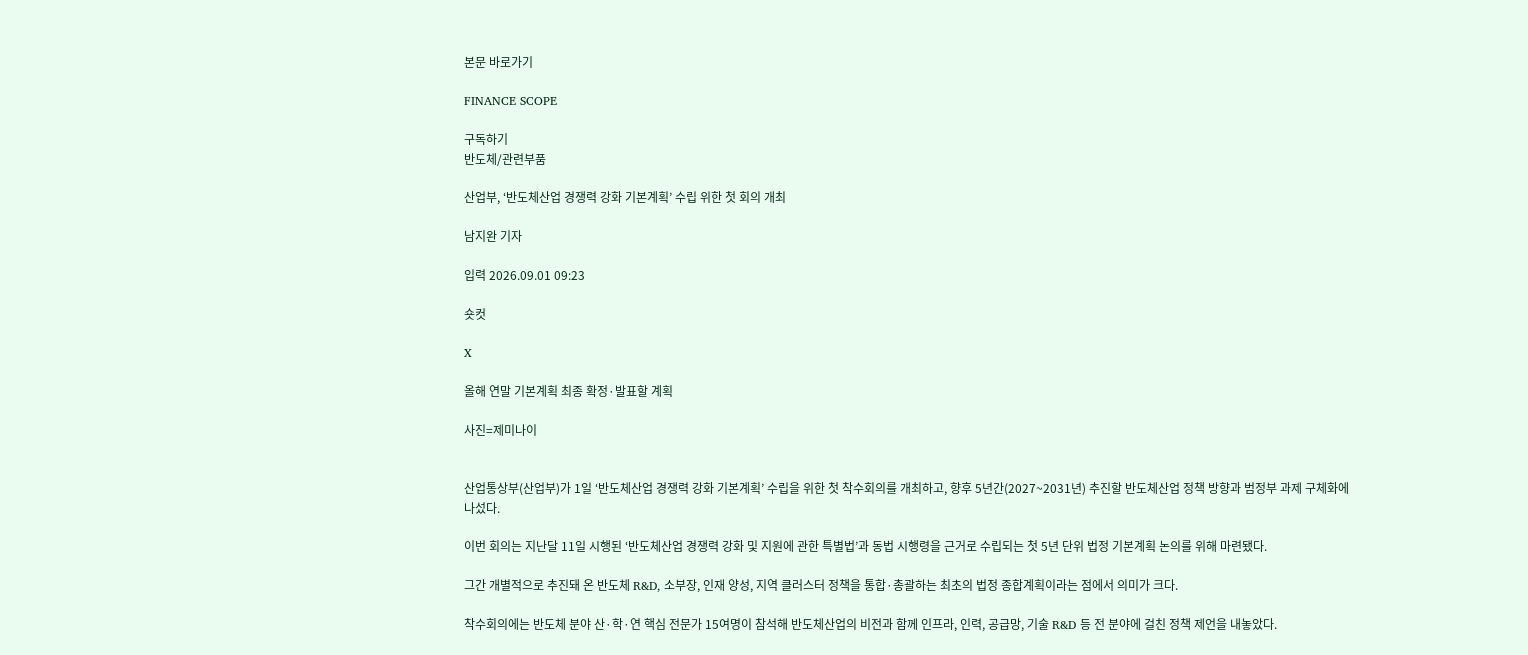본문 바로가기

FINANCE SCOPE

구독하기
반도체/관련부품

산업부, ‘반도체산업 경쟁력 강화 기본계획’ 수립 위한 첫 회의 개최

남지완 기자

입력 2026.09.01 09:23

숏컷

X

올해 연말 기본계획 최종 확정·발표할 계획

사진=제미나이


산업통상부(산업부)가 1일 ‘반도체산업 경쟁력 강화 기본계획’ 수립을 위한 첫 착수회의를 개최하고, 향후 5년간(2027~2031년) 추진할 반도체산업 정책 방향과 범정부 과제 구체화에 나섰다.

이번 회의는 지난달 11일 시행된 ‘반도체산업 경쟁력 강화 및 지원에 관한 특별법’과 동법 시행령을 근거로 수립되는 첫 5년 단위 법정 기본계획 논의를 위해 마련됐다.

그간 개별적으로 추진돼 온 반도체 R&D, 소부장, 인재 양성, 지역 클러스터 정책을 통합·총괄하는 최초의 법정 종합계획이라는 점에서 의미가 크다.

착수회의에는 반도체 분야 산·학·연 핵심 전문가 15여명이 참석해 반도체산업의 비전과 함께 인프라, 인력, 공급망, 기술 R&D 등 전 분야에 걸친 정책 제언을 내놓았다.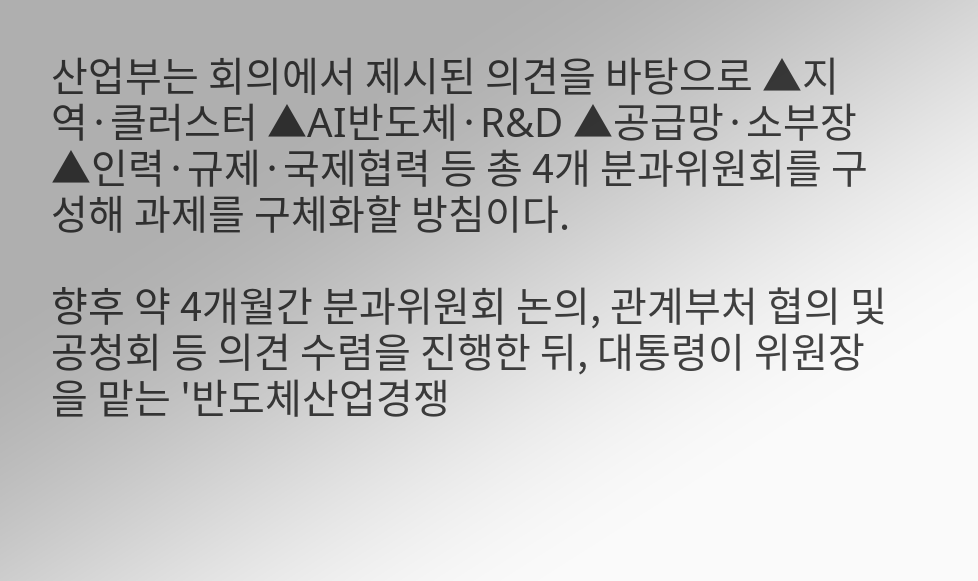산업부는 회의에서 제시된 의견을 바탕으로 ▲지역·클러스터 ▲AI반도체·R&D ▲공급망·소부장 ▲인력·규제·국제협력 등 총 4개 분과위원회를 구성해 과제를 구체화할 방침이다.

향후 약 4개월간 분과위원회 논의, 관계부처 협의 및 공청회 등 의견 수렴을 진행한 뒤, 대통령이 위원장을 맡는 '반도체산업경쟁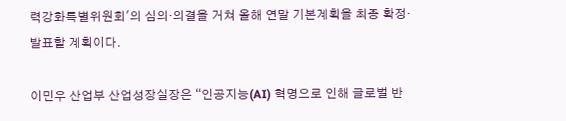력강화특별위원회'의 심의·의결을 거쳐 올해 연말 기본계획을 최종 확정·발표할 계획이다.

이민우 산업부 산업성장실장은 “인공지능(AI) 혁명으로 인해 글로벌 반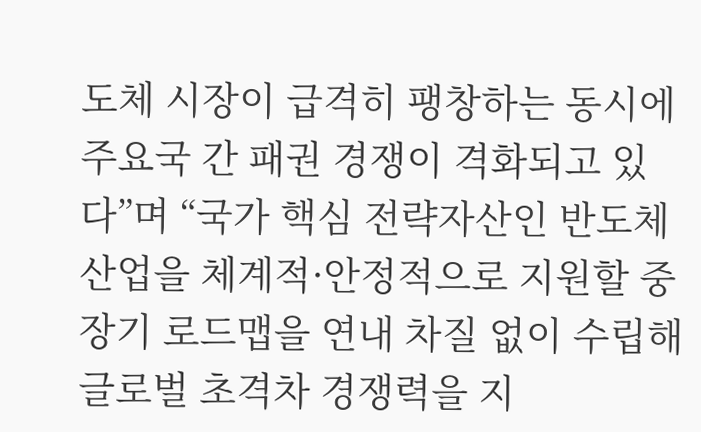도체 시장이 급격히 팽창하는 동시에 주요국 간 패권 경쟁이 격화되고 있다”며 “국가 핵심 전략자산인 반도체산업을 체계적·안정적으로 지원할 중장기 로드맵을 연내 차질 없이 수립해 글로벌 초격차 경쟁력을 지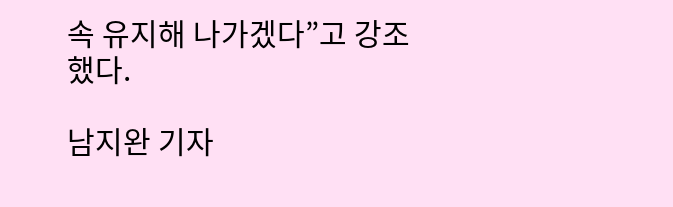속 유지해 나가겠다”고 강조했다.

남지완 기자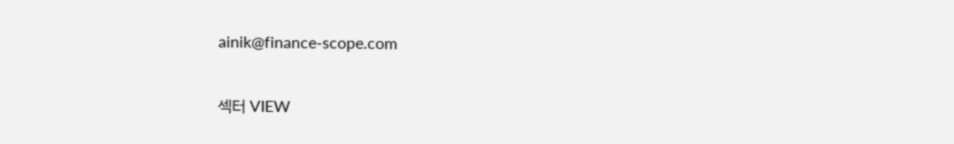ainik@finance-scope.com

섹터 VIEW